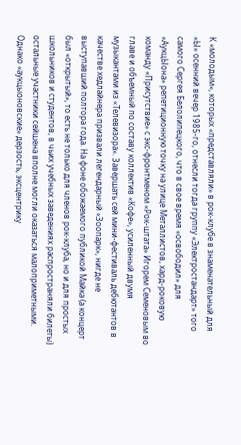К «молодым», которых «представляли» в рок-клубе в знаменательный для «Ы» осенний вечер 1985-го, отнесли тогда группу «Электростандарт» того самого Сергея Белолипецкого, что в свое время «освободил» для «АукцЫона» репетиционную точку на улице Металлистов, хард-роковую команду «Присутствие» с экс-фронтменом «Рок-штата» Игорем Семеновым во главе и объемный по составу коллектив «Кофе», усиленный двумя музыкантами из «Телевизора». Завершать сей мини-фестиваль дебютантов в качестве хедлайнера призвали легендарный «Зоопарк», нигде не выступавший полтора года. На фоне обожаемого публикой Майка (а концерт был «открытый», то есть не только для членов рок-клуба, но и для простых школьников и студентов, в чьих учебных заведениях распространяли билеты) остальные участники сейшена вполне могли оказаться малоприметными. Однако «аукцыоновские» дерзость, эксцентрику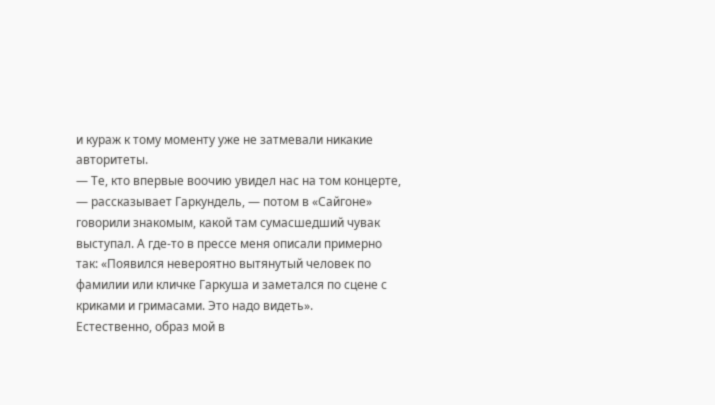и кураж к тому моменту уже не затмевали никакие авторитеты.
— Те, кто впервые воочию увидел нас на том концерте, — рассказывает Гаркундель, — потом в «Сайгоне» говорили знакомым, какой там сумасшедший чувак выступал. А где-то в прессе меня описали примерно так: «Появился невероятно вытянутый человек по фамилии или кличке Гаркуша и заметался по сцене с криками и гримасами. Это надо видеть».
Естественно, образ мой в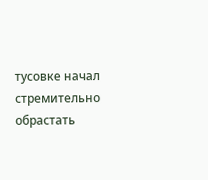тусовке начал стремительно обрастать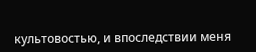культовостью, и впоследствии меня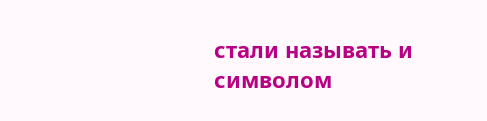стали называть и символом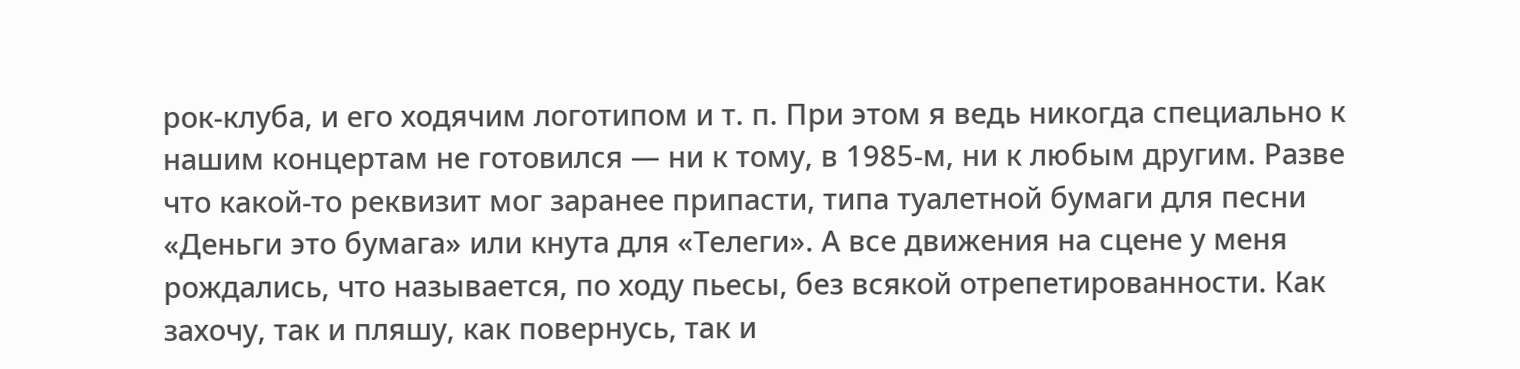рок-клуба, и его ходячим логотипом и т. п. При этом я ведь никогда специально к нашим концертам не готовился — ни к тому, в 1985-м, ни к любым другим. Разве что какой-то реквизит мог заранее припасти, типа туалетной бумаги для песни «Деньги это бумага» или кнута для «Телеги». А все движения на сцене у меня рождались, что называется, по ходу пьесы, без всякой отрепетированности. Как захочу, так и пляшу, как повернусь, так и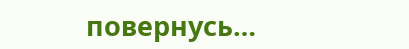повернусь…